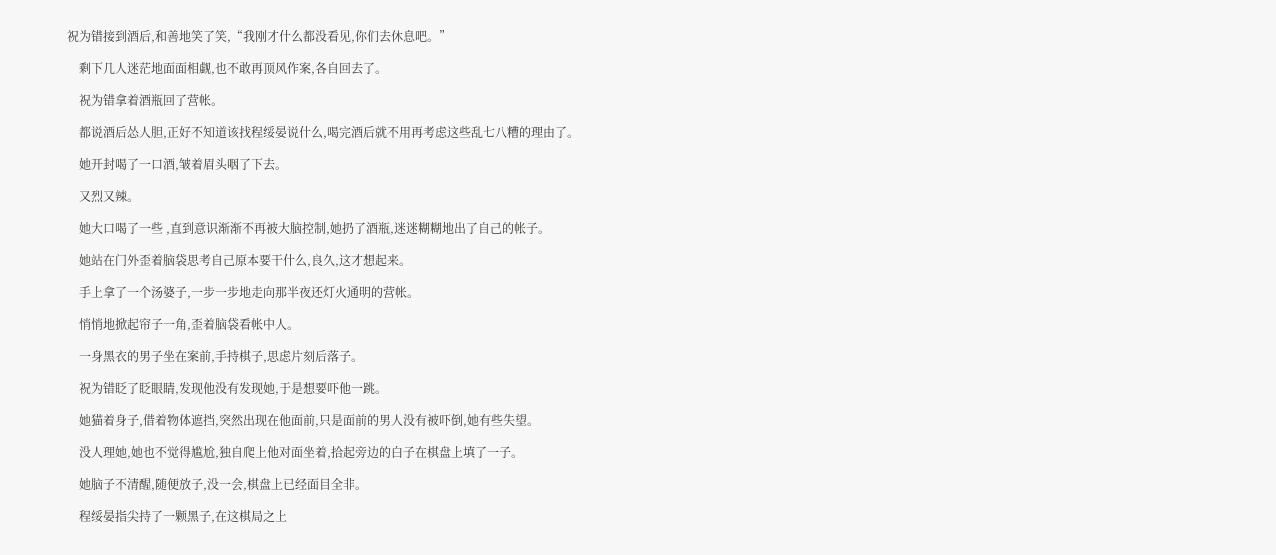祝为错接到酒后,和善地笑了笑,“我刚才什么都没看见,你们去休息吧。”

    剩下几人迷茫地面面相觑,也不敢再顶风作案,各自回去了。

    祝为错拿着酒瓶回了营帐。

    都说酒后怂人胆,正好不知道该找程绥晏说什么,喝完酒后就不用再考虑这些乱七八糟的理由了。

    她开封喝了一口酒,皱着眉头咽了下去。

    又烈又辣。

    她大口喝了一些 ,直到意识渐渐不再被大脑控制,她扔了酒瓶,迷迷糊糊地出了自己的帐子。

    她站在门外歪着脑袋思考自己原本要干什么,良久,这才想起来。

    手上拿了一个汤婆子,一步一步地走向那半夜还灯火通明的营帐。

    悄悄地掀起帘子一角,歪着脑袋看帐中人。

    一身黑衣的男子坐在案前,手持棋子,思虑片刻后落子。

    祝为错眨了眨眼睛,发现他没有发现她,于是想要吓他一跳。

    她猫着身子,借着物体遮挡,突然出现在他面前,只是面前的男人没有被吓倒,她有些失望。

    没人理她,她也不觉得尴尬,独自爬上他对面坐着,拾起旁边的白子在棋盘上填了一子。

    她脑子不清醒,随便放子,没一会,棋盘上已经面目全非。

    程绥晏指尖持了一颗黑子,在这棋局之上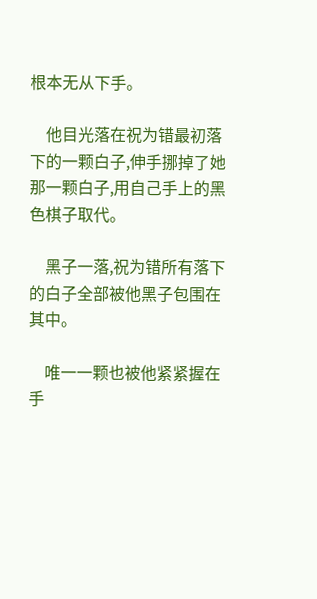根本无从下手。

    他目光落在祝为错最初落下的一颗白子,伸手挪掉了她那一颗白子,用自己手上的黑色棋子取代。

    黑子一落,祝为错所有落下的白子全部被他黑子包围在其中。

    唯一一颗也被他紧紧握在手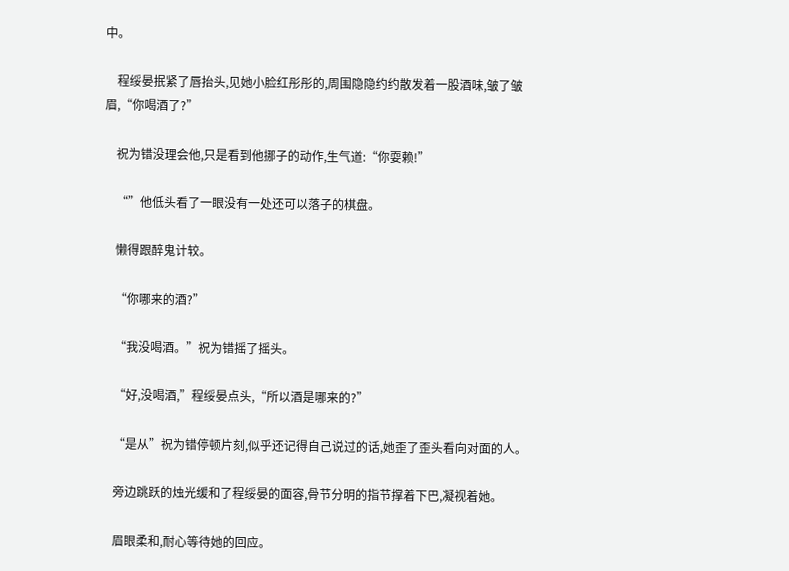中。

    程绥晏抿紧了唇抬头,见她小脸红彤彤的,周围隐隐约约散发着一股酒味,皱了皱眉,“你喝酒了?”

    祝为错没理会他,只是看到他挪子的动作,生气道:“你耍赖!”

    “”他低头看了一眼没有一处还可以落子的棋盘。

    懒得跟醉鬼计较。

    “你哪来的酒?”

    “我没喝酒。”祝为错摇了摇头。

    “好,没喝酒,”程绥晏点头,“所以酒是哪来的?”

    “是从”祝为错停顿片刻,似乎还记得自己说过的话,她歪了歪头看向对面的人。

    旁边跳跃的烛光缓和了程绥晏的面容,骨节分明的指节撑着下巴,凝视着她。

    眉眼柔和,耐心等待她的回应。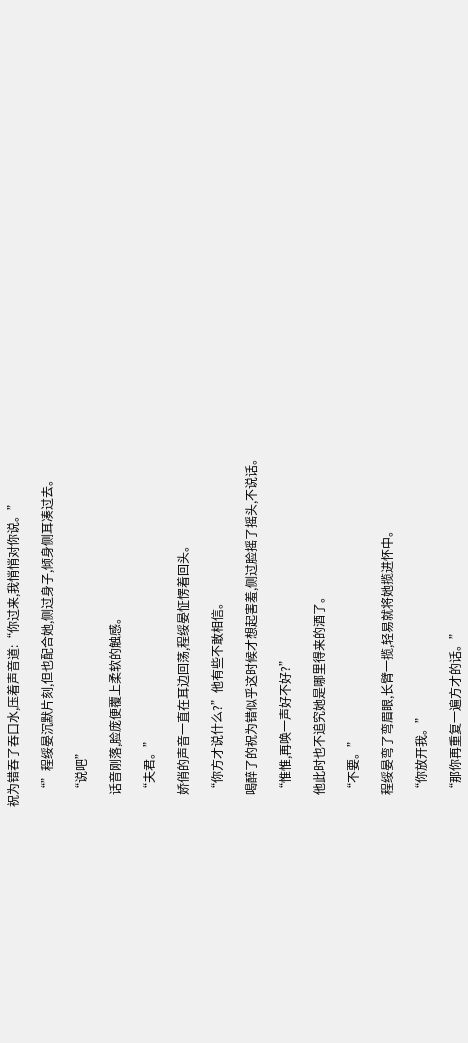祝为错吞了吞口水,压着声音道:“你过来,我悄悄对你说。”

    “”程绥晏沉默片刻,但也配合她,侧过身子,倾身侧耳凑过去。

    “说吧”

    话音刚落,脸庞便覆上柔软的触感。

    “夫君。”

    娇俏的声音一直在耳边回荡,程绥晏怔愣着回头。

    “你方才说什么?”他有些不敢相信。

    喝醉了的祝为错似乎这时候才想起害羞,侧过脸摇了摇头,不说话。

    “惟惟,再唤一声好不好?”

    他此时也不追究她是哪里得来的酒了。

    “不要。”

    程绥晏弯了弯眉眼,长臂一揽,轻易就将她揽进怀中。

    “你放开我。”

    “那你再重复一遍方才的话。”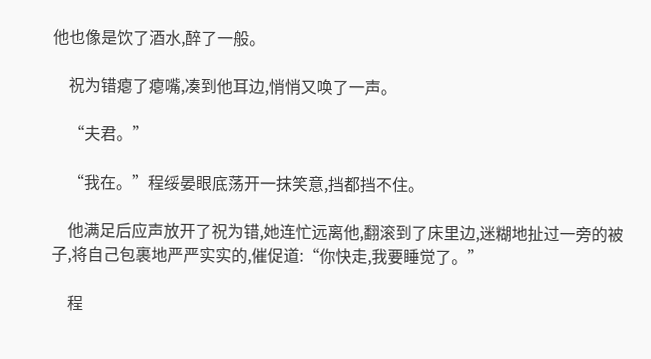他也像是饮了酒水,醉了一般。

    祝为错瘪了瘪嘴,凑到他耳边,悄悄又唤了一声。

    “夫君。”

    “我在。”程绥晏眼底荡开一抹笑意,挡都挡不住。

    他满足后应声放开了祝为错,她连忙远离他,翻滚到了床里边,迷糊地扯过一旁的被子,将自己包裹地严严实实的,催促道:“你快走,我要睡觉了。”

    程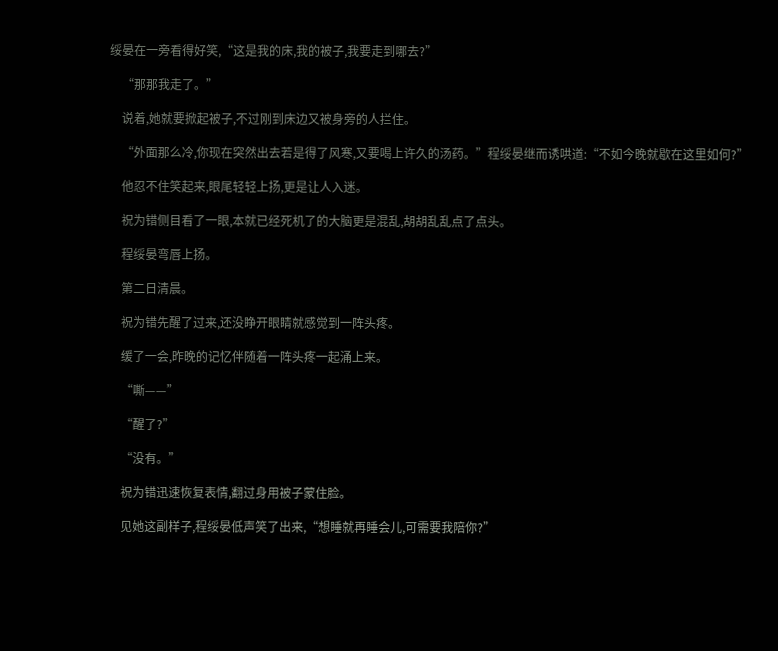绥晏在一旁看得好笑,“这是我的床,我的被子,我要走到哪去?”

    “那那我走了。”

    说着,她就要掀起被子,不过刚到床边又被身旁的人拦住。

    “外面那么冷,你现在突然出去若是得了风寒,又要喝上许久的汤药。”程绥晏继而诱哄道:“不如今晚就歇在这里如何?”

    他忍不住笑起来,眼尾轻轻上扬,更是让人入迷。

    祝为错侧目看了一眼,本就已经死机了的大脑更是混乱,胡胡乱乱点了点头。

    程绥晏弯唇上扬。

    第二日清晨。

    祝为错先醒了过来,还没睁开眼睛就感觉到一阵头疼。

    缓了一会,昨晚的记忆伴随着一阵头疼一起涌上来。

    “嘶——”

    “醒了?”

    “没有。”

    祝为错迅速恢复表情,翻过身用被子蒙住脸。

    见她这副样子,程绥晏低声笑了出来,“想睡就再睡会儿,可需要我陪你?”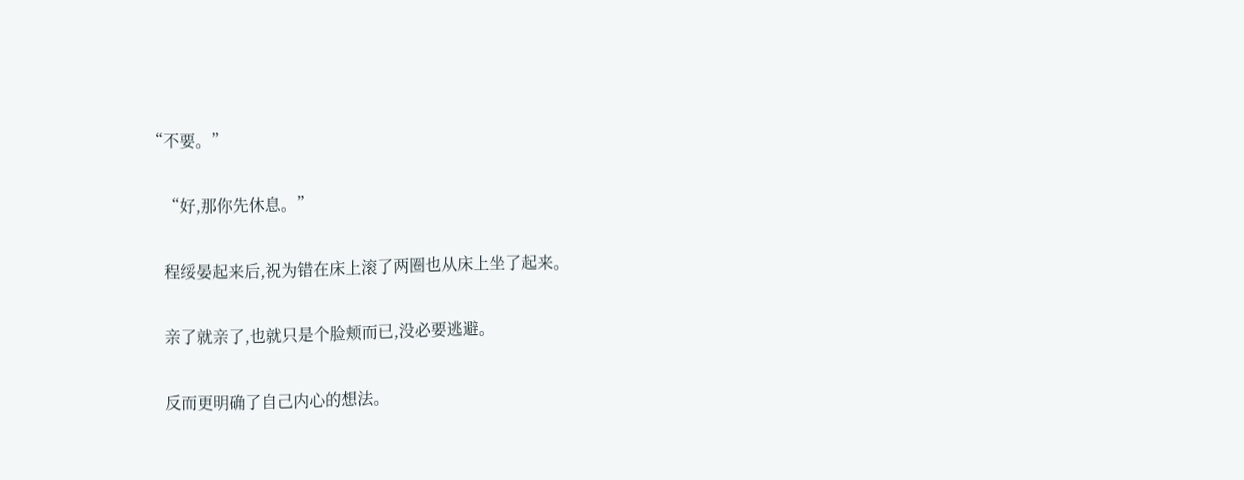“不要。”

    “好,那你先休息。”

    程绥晏起来后,祝为错在床上滚了两圈也从床上坐了起来。

    亲了就亲了,也就只是个脸颊而已,没必要逃避。

    反而更明确了自己内心的想法。